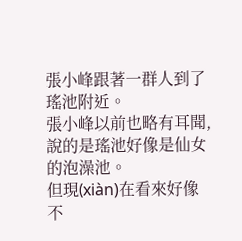張小峰跟著一群人到了瑤池附近。
張小峰以前也略有耳聞,說的是瑤池好像是仙女的泡澡池。
但現(xiàn)在看來好像不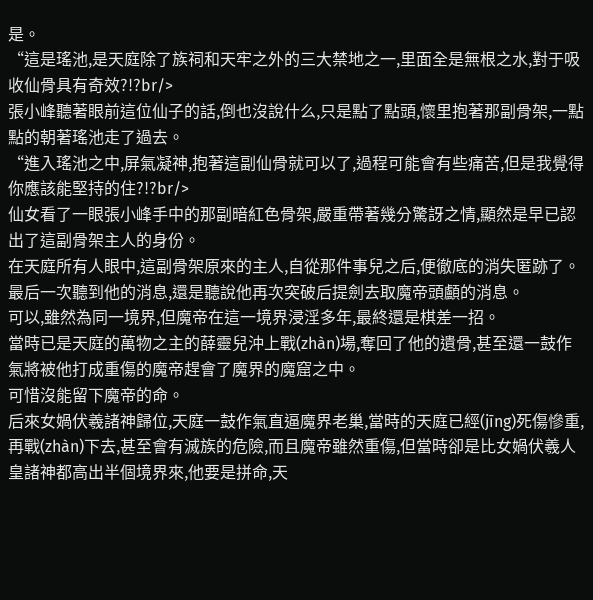是。
“這是瑤池,是天庭除了族祠和天牢之外的三大禁地之一,里面全是無根之水,對于吸收仙骨具有奇效?!?br/>
張小峰聽著眼前這位仙子的話,倒也沒說什么,只是點了點頭,懷里抱著那副骨架,一點點的朝著瑤池走了過去。
“進入瑤池之中,屏氣凝神,抱著這副仙骨就可以了,過程可能會有些痛苦,但是我覺得你應該能堅持的住?!?br/>
仙女看了一眼張小峰手中的那副暗紅色骨架,嚴重帶著幾分驚訝之情,顯然是早已認出了這副骨架主人的身份。
在天庭所有人眼中,這副骨架原來的主人,自從那件事兒之后,便徹底的消失匿跡了。
最后一次聽到他的消息,還是聽說他再次突破后提劍去取魔帝頭顱的消息。
可以,雖然為同一境界,但魔帝在這一境界浸淫多年,最終還是棋差一招。
當時已是天庭的萬物之主的薛靈兒沖上戰(zhàn)場,奪回了他的遺骨,甚至還一鼓作氣將被他打成重傷的魔帝趕會了魔界的魔窟之中。
可惜沒能留下魔帝的命。
后來女媧伏羲諸神歸位,天庭一鼓作氣直逼魔界老巢,當時的天庭已經(jīng)死傷慘重,再戰(zhàn)下去,甚至會有滅族的危險,而且魔帝雖然重傷,但當時卻是比女媧伏羲人皇諸神都高出半個境界來,他要是拼命,天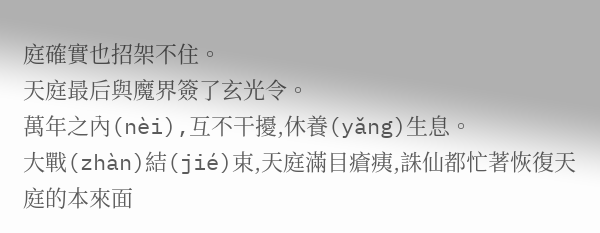庭確實也招架不住。
天庭最后與魔界簽了玄光令。
萬年之內(nèi),互不干擾,休養(yǎng)生息。
大戰(zhàn)結(jié)束,天庭滿目瘡痍,誅仙都忙著恢復天庭的本來面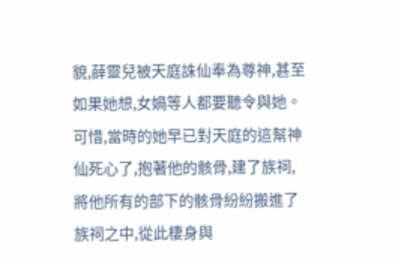貌,薛靈兒被天庭誅仙奉為尊神,甚至如果她想,女媧等人都要聽令與她。
可惜,當時的她早已對天庭的這幫神仙死心了,抱著他的骸骨,建了族祠,將他所有的部下的骸骨紛紛搬進了族祠之中,從此棲身與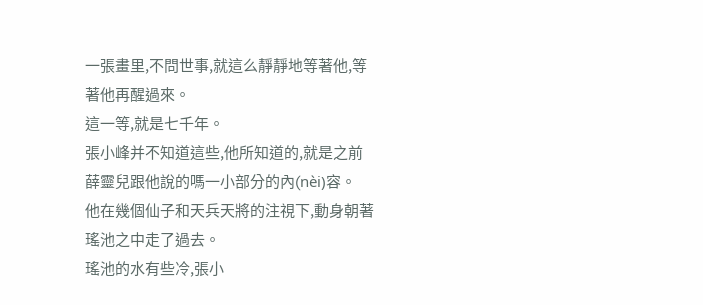一張畫里,不問世事,就這么靜靜地等著他,等著他再醒過來。
這一等,就是七千年。
張小峰并不知道這些,他所知道的,就是之前薛靈兒跟他說的嗎一小部分的內(nèi)容。
他在幾個仙子和天兵天將的注視下,動身朝著瑤池之中走了過去。
瑤池的水有些冷,張小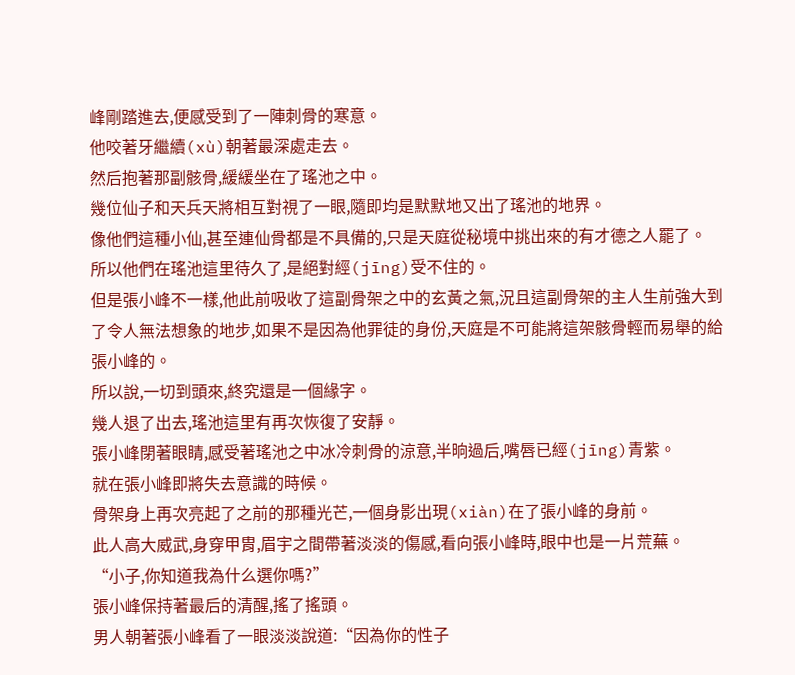峰剛踏進去,便感受到了一陣刺骨的寒意。
他咬著牙繼續(xù)朝著最深處走去。
然后抱著那副骸骨,緩緩坐在了瑤池之中。
幾位仙子和天兵天將相互對視了一眼,隨即均是默默地又出了瑤池的地界。
像他們這種小仙,甚至連仙骨都是不具備的,只是天庭從秘境中挑出來的有才德之人罷了。
所以他們在瑤池這里待久了,是絕對經(jīng)受不住的。
但是張小峰不一樣,他此前吸收了這副骨架之中的玄黃之氣,況且這副骨架的主人生前強大到了令人無法想象的地步,如果不是因為他罪徒的身份,天庭是不可能將這架骸骨輕而易舉的給張小峰的。
所以說,一切到頭來,終究還是一個緣字。
幾人退了出去,瑤池這里有再次恢復了安靜。
張小峰閉著眼睛,感受著瑤池之中冰冷刺骨的涼意,半晌過后,嘴唇已經(jīng)青紫。
就在張小峰即將失去意識的時候。
骨架身上再次亮起了之前的那種光芒,一個身影出現(xiàn)在了張小峰的身前。
此人高大威武,身穿甲胄,眉宇之間帶著淡淡的傷感,看向張小峰時,眼中也是一片荒蕪。
“小子,你知道我為什么選你嗎?”
張小峰保持著最后的清醒,搖了搖頭。
男人朝著張小峰看了一眼淡淡說道:“因為你的性子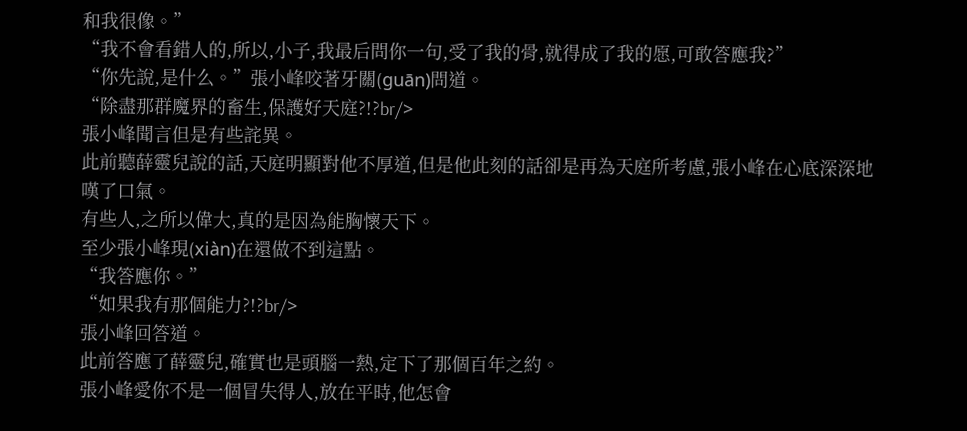和我很像。”
“我不會看錯人的,所以,小子,我最后問你一句,受了我的骨,就得成了我的愿,可敢答應我?”
“你先說,是什么。”張小峰咬著牙關(guān)問道。
“除盡那群魔界的畜生,保護好天庭?!?br/>
張小峰聞言但是有些詫異。
此前聽薛靈兒說的話,天庭明顯對他不厚道,但是他此刻的話卻是再為天庭所考慮,張小峰在心底深深地嘆了口氣。
有些人,之所以偉大,真的是因為能胸懷天下。
至少張小峰現(xiàn)在還做不到這點。
“我答應你。”
“如果我有那個能力?!?br/>
張小峰回答道。
此前答應了薛靈兒,確實也是頭腦一熱,定下了那個百年之約。
張小峰愛你不是一個冒失得人,放在平時,他怎會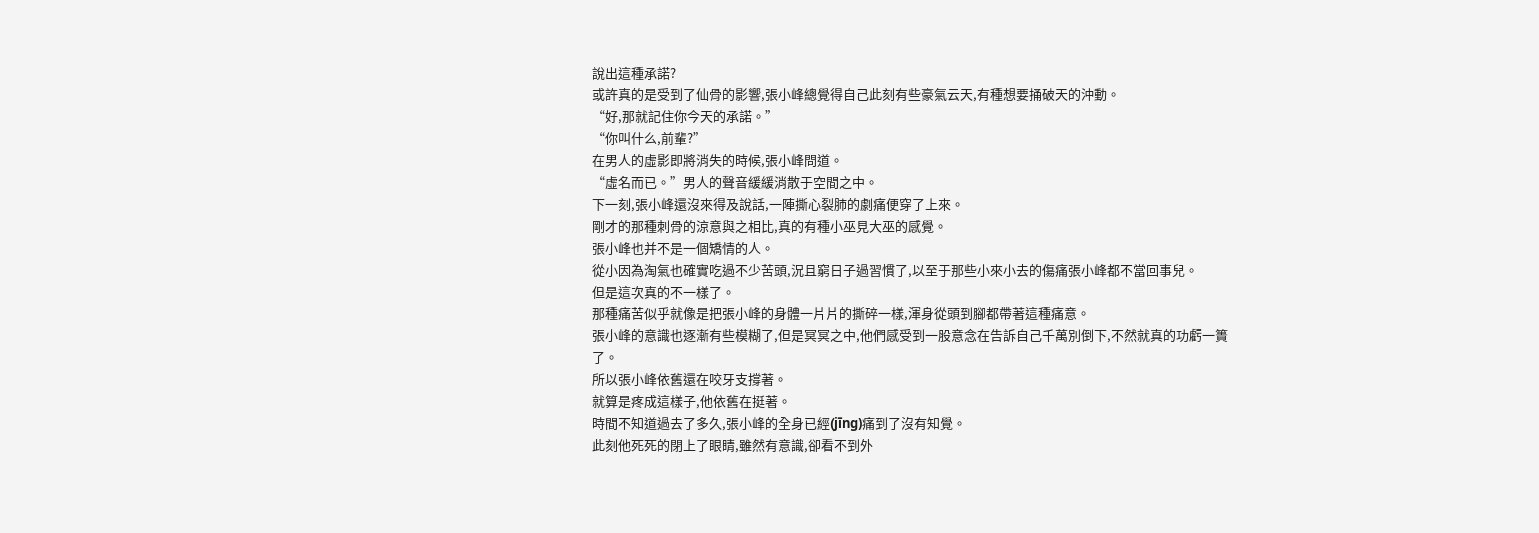說出這種承諾?
或許真的是受到了仙骨的影響,張小峰總覺得自己此刻有些豪氣云天,有種想要捅破天的沖動。
“好,那就記住你今天的承諾。”
“你叫什么,前輩?”
在男人的虛影即將消失的時候,張小峰問道。
“虛名而已。”男人的聲音緩緩消散于空間之中。
下一刻,張小峰還沒來得及說話,一陣撕心裂肺的劇痛便穿了上來。
剛才的那種刺骨的涼意與之相比,真的有種小巫見大巫的感覺。
張小峰也并不是一個矯情的人。
從小因為淘氣也確實吃過不少苦頭,況且窮日子過習慣了,以至于那些小來小去的傷痛張小峰都不當回事兒。
但是這次真的不一樣了。
那種痛苦似乎就像是把張小峰的身體一片片的撕碎一樣,渾身從頭到腳都帶著這種痛意。
張小峰的意識也逐漸有些模糊了,但是冥冥之中,他們感受到一股意念在告訴自己千萬別倒下,不然就真的功虧一簣了。
所以張小峰依舊還在咬牙支撐著。
就算是疼成這樣子,他依舊在挺著。
時間不知道過去了多久,張小峰的全身已經(jīng)痛到了沒有知覺。
此刻他死死的閉上了眼睛,雖然有意識,卻看不到外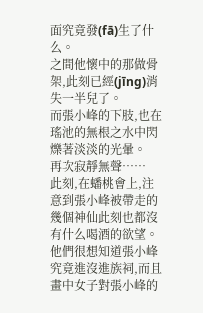面究竟發(fā)生了什么。
之間他懷中的那做骨架,此刻已經(jīng)消失一半兒了。
而張小峰的下肢,也在瑤池的無根之水中閃爍著淡淡的光暈。
再次寂靜無聲……
此刻,在蟠桃會上,注意到張小峰被帶走的幾個神仙此刻也都沒有什么喝酒的欲望。
他們很想知道張小峰究竟進沒進族祠,而且畫中女子對張小峰的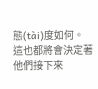態(tài)度如何。
這也都將會決定著他們接下來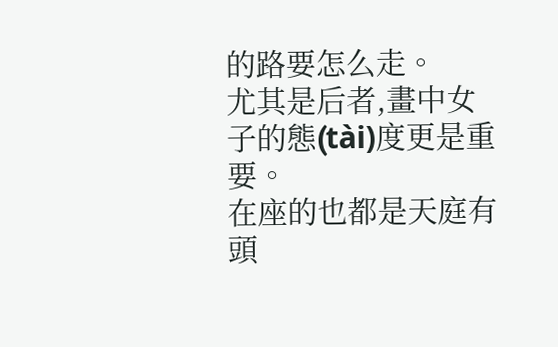的路要怎么走。
尤其是后者,畫中女子的態(tài)度更是重要。
在座的也都是天庭有頭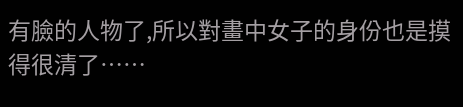有臉的人物了,所以對畫中女子的身份也是摸得很清了……